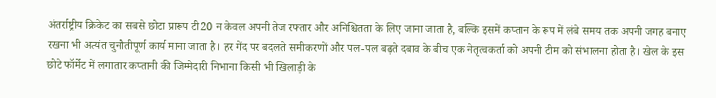अंतर्राष्ट्रीय क्रिकेट का सबसे छोटा प्रारूप टी20 न केवल अपनी तेज रफ्तार और अनिश्चितता के लिए जाना जाता है, बल्कि इसमें कप्तान के रूप में लंबे समय तक अपनी जगह बनाए रखना भी अत्यंत चुनौतीपूर्ण कार्य माना जाता है। हर गेंद पर बदलते समीकरणों और पल-पल बढ़ते दबाव के बीच एक नेतृत्वकर्ता को अपनी टीम को संभालना होता है। खेल के इस छोटे फॉर्मेट में लगातार कप्तानी की जिम्मेदारी निभाना किसी भी खिलाड़ी के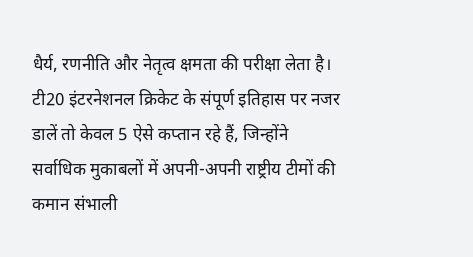धैर्य, रणनीति और नेतृत्व क्षमता की परीक्षा लेता है। टी20 इंटरनेशनल क्रिकेट के संपूर्ण इतिहास पर नजर डालें तो केवल 5 ऐसे कप्तान रहे हैं, जिन्होंने सर्वाधिक मुकाबलों में अपनी-अपनी राष्ट्रीय टीमों की कमान संभाली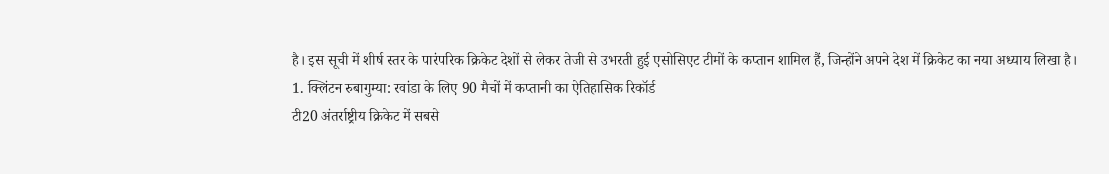है। इस सूची में शीर्ष स्तर के पारंपरिक क्रिकेट देशों से लेकर तेजी से उभरती हुई एसोसिएट टीमों के कप्तान शामिल हैं, जिन्होंने अपने देश में क्रिकेट का नया अध्याय लिखा है।
1. क्लिंटन रुबागुम्या: रवांडा के लिए 90 मैचों में कप्तानी का ऐतिहासिक रिकॉर्ड
टी20 अंतर्राष्ट्रीय क्रिकेट में सबसे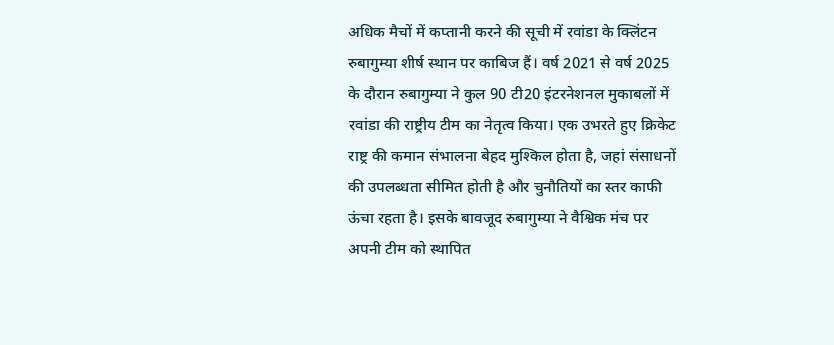अधिक मैचों में कप्तानी करने की सूची में रवांडा के क्लिंटन रुबागुम्या शीर्ष स्थान पर काबिज हैं। वर्ष 2021 से वर्ष 2025 के दौरान रुबागुम्या ने कुल 90 टी20 इंटरनेशनल मुकाबलों में रवांडा की राष्ट्रीय टीम का नेतृत्व किया। एक उभरते हुए क्रिकेट राष्ट्र की कमान संभालना बेहद मुश्किल होता है, जहां संसाधनों की उपलब्धता सीमित होती है और चुनौतियों का स्तर काफी ऊंचा रहता है। इसके बावजूद रुबागुम्या ने वैश्विक मंच पर अपनी टीम को स्थापित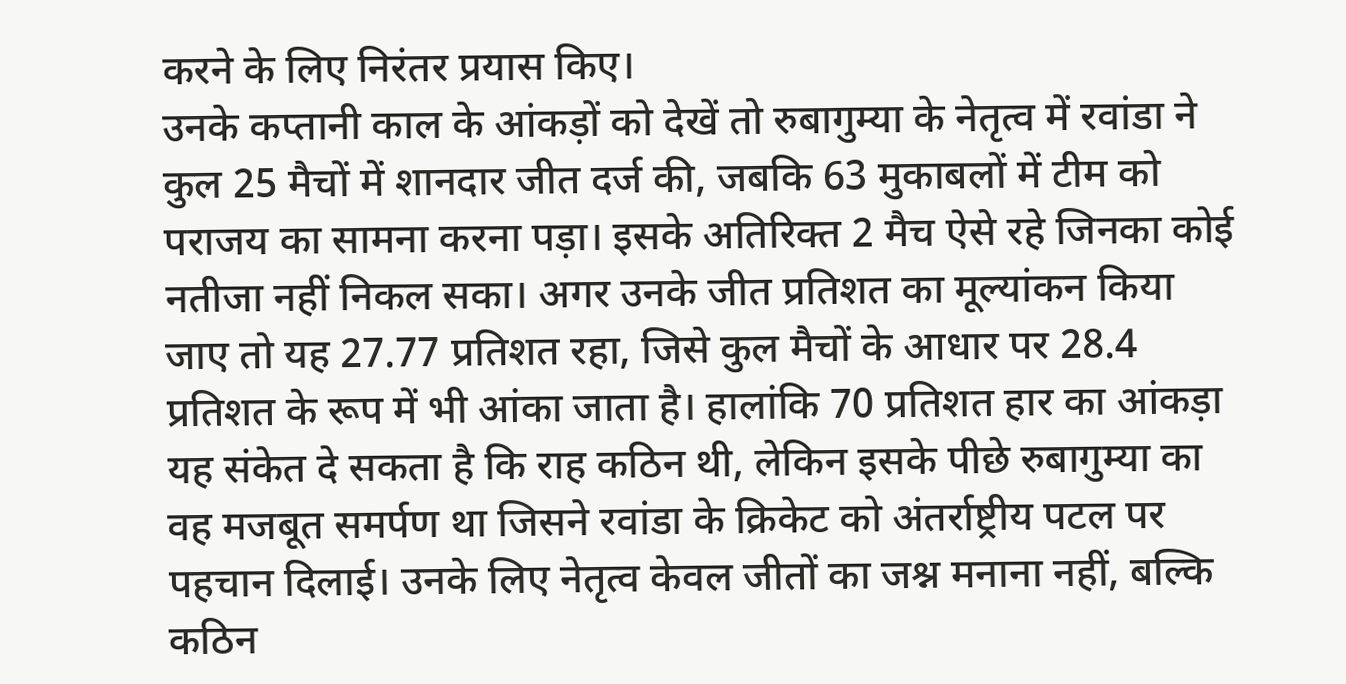करने के लिए निरंतर प्रयास किए।
उनके कप्तानी काल के आंकड़ों को देखें तो रुबागुम्या के नेतृत्व में रवांडा ने कुल 25 मैचों में शानदार जीत दर्ज की, जबकि 63 मुकाबलों में टीम को पराजय का सामना करना पड़ा। इसके अतिरिक्त 2 मैच ऐसे रहे जिनका कोई नतीजा नहीं निकल सका। अगर उनके जीत प्रतिशत का मूल्यांकन किया जाए तो यह 27.77 प्रतिशत रहा, जिसे कुल मैचों के आधार पर 28.4 प्रतिशत के रूप में भी आंका जाता है। हालांकि 70 प्रतिशत हार का आंकड़ा यह संकेत दे सकता है कि राह कठिन थी, लेकिन इसके पीछे रुबागुम्या का वह मजबूत समर्पण था जिसने रवांडा के क्रिकेट को अंतर्राष्ट्रीय पटल पर पहचान दिलाई। उनके लिए नेतृत्व केवल जीतों का जश्न मनाना नहीं, बल्कि कठिन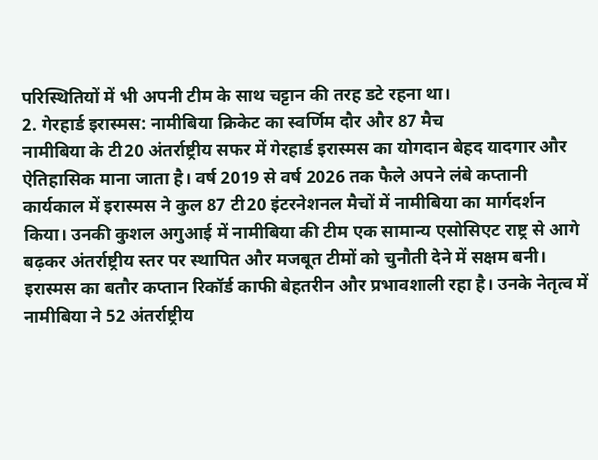परिस्थितियों में भी अपनी टीम के साथ चट्टान की तरह डटे रहना था।
2. गेरहार्ड इरास्मस: नामीबिया क्रिकेट का स्वर्णिम दौर और 87 मैच
नामीबिया के टी20 अंतर्राष्ट्रीय सफर में गेरहार्ड इरास्मस का योगदान बेहद यादगार और ऐतिहासिक माना जाता है। वर्ष 2019 से वर्ष 2026 तक फैले अपने लंबे कप्तानी कार्यकाल में इरास्मस ने कुल 87 टी20 इंटरनेशनल मैचों में नामीबिया का मार्गदर्शन किया। उनकी कुशल अगुआई में नामीबिया की टीम एक सामान्य एसोसिएट राष्ट्र से आगे बढ़कर अंतर्राष्ट्रीय स्तर पर स्थापित और मजबूत टीमों को चुनौती देने में सक्षम बनी।
इरास्मस का बतौर कप्तान रिकॉर्ड काफी बेहतरीन और प्रभावशाली रहा है। उनके नेतृत्व में नामीबिया ने 52 अंतर्राष्ट्रीय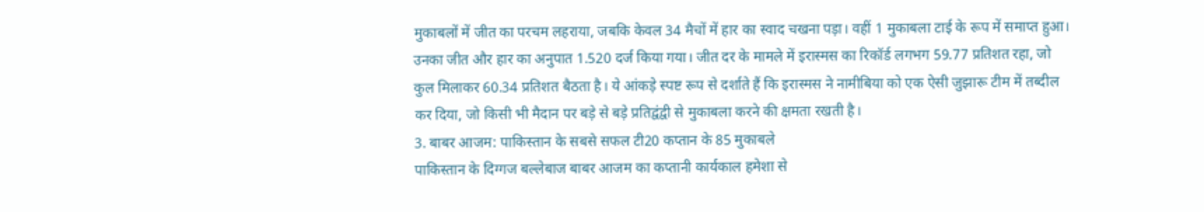मुकाबलों में जीत का परचम लहराया, जबकि केवल 34 मैचों में हार का स्वाद चखना पड़ा। वहीं 1 मुकाबला टाई के रूप में समाप्त हुआ। उनका जीत और हार का अनुपात 1.520 दर्ज किया गया। जीत दर के मामले में इरास्मस का रिकॉर्ड लगभग 59.77 प्रतिशत रहा, जो कुल मिलाकर 60.34 प्रतिशत बैठता है। ये आंकड़े स्पष्ट रूप से दर्शाते हैं कि इरास्मस ने नामीबिया को एक ऐसी जुझारू टीम में तब्दील कर दिया, जो किसी भी मैदान पर बड़े से बड़े प्रतिद्वंद्वी से मुकाबला करने की क्षमता रखती है।
3. बाबर आजम: पाकिस्तान के सबसे सफल टी20 कप्तान के 85 मुकाबले
पाकिस्तान के दिग्गज बल्लेबाज बाबर आजम का कप्तानी कार्यकाल हमेशा से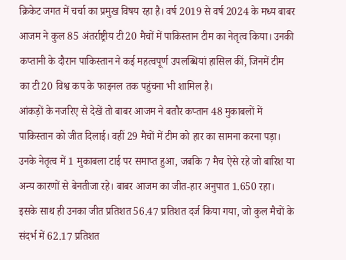क्रिकेट जगत में चर्चा का प्रमुख विषय रहा है। वर्ष 2019 से वर्ष 2024 के मध्य बाबर आजम ने कुल 85 अंतर्राष्ट्रीय टी20 मैचों में पाकिस्तान टीम का नेतृत्व किया। उनकी कप्तानी के दौरान पाकिस्तान ने कई महत्वपूर्ण उपलब्धियां हासिल कीं, जिनमें टीम का टी20 विश्व कप के फाइनल तक पहुंचना भी शामिल है।
आंकड़ों के नजरिए से देखें तो बाबर आजम ने बतौर कप्तान 48 मुकाबलों में पाकिस्तान को जीत दिलाई। वहीं 29 मैचों में टीम को हार का सामना करना पड़ा। उनके नेतृत्व में 1 मुकाबला टाई पर समाप्त हुआ, जबकि 7 मैच ऐसे रहे जो बारिश या अन्य कारणों से बेनतीजा रहे। बाबर आजम का जीत-हार अनुपात 1.650 रहा। इसके साथ ही उनका जीत प्रतिशत 56.47 प्रतिशत दर्ज किया गया, जो कुल मैचों के संदर्भ में 62.17 प्रतिशत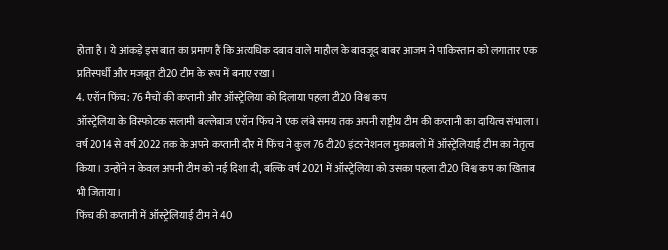होता है। ये आंकड़े इस बात का प्रमाण हैं कि अत्यधिक दबाव वाले माहौल के बावजूद बाबर आजम ने पाकिस्तान को लगातार एक प्रतिस्पर्धी और मजबूत टी20 टीम के रूप में बनाए रखा।
4. एरॉन फिंच: 76 मैचों की कप्तानी और ऑस्ट्रेलिया को दिलाया पहला टी20 विश्व कप
ऑस्ट्रेलिया के विस्फोटक सलामी बल्लेबाज एरॉन फिंच ने एक लंबे समय तक अपनी राष्ट्रीय टीम की कप्तानी का दायित्व संभाला। वर्ष 2014 से वर्ष 2022 तक के अपने कप्तानी दौर में फिंच ने कुल 76 टी20 इंटरनेशनल मुकाबलों में ऑस्ट्रेलियाई टीम का नेतृत्व किया। उन्होंने न केवल अपनी टीम को नई दिशा दी, बल्कि वर्ष 2021 में ऑस्ट्रेलिया को उसका पहला टी20 विश्व कप का खिताब भी जिताया।
फिंच की कप्तानी में ऑस्ट्रेलियाई टीम ने 40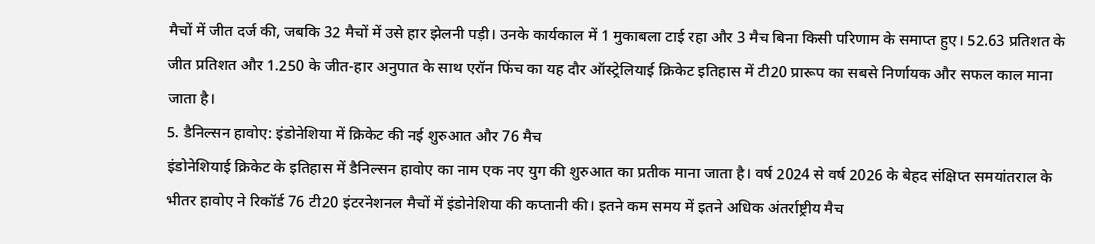मैचों में जीत दर्ज की, जबकि 32 मैचों में उसे हार झेलनी पड़ी। उनके कार्यकाल में 1 मुकाबला टाई रहा और 3 मैच बिना किसी परिणाम के समाप्त हुए। 52.63 प्रतिशत के जीत प्रतिशत और 1.250 के जीत-हार अनुपात के साथ एरॉन फिंच का यह दौर ऑस्ट्रेलियाई क्रिकेट इतिहास में टी20 प्रारूप का सबसे निर्णायक और सफल काल माना जाता है।
5. डैनिल्सन हावोए: इंडोनेशिया में क्रिकेट की नई शुरुआत और 76 मैच
इंडोनेशियाई क्रिकेट के इतिहास में डैनिल्सन हावोए का नाम एक नए युग की शुरुआत का प्रतीक माना जाता है। वर्ष 2024 से वर्ष 2026 के बेहद संक्षिप्त समयांतराल के भीतर हावोए ने रिकॉर्ड 76 टी20 इंटरनेशनल मैचों में इंडोनेशिया की कप्तानी की। इतने कम समय में इतने अधिक अंतर्राष्ट्रीय मैच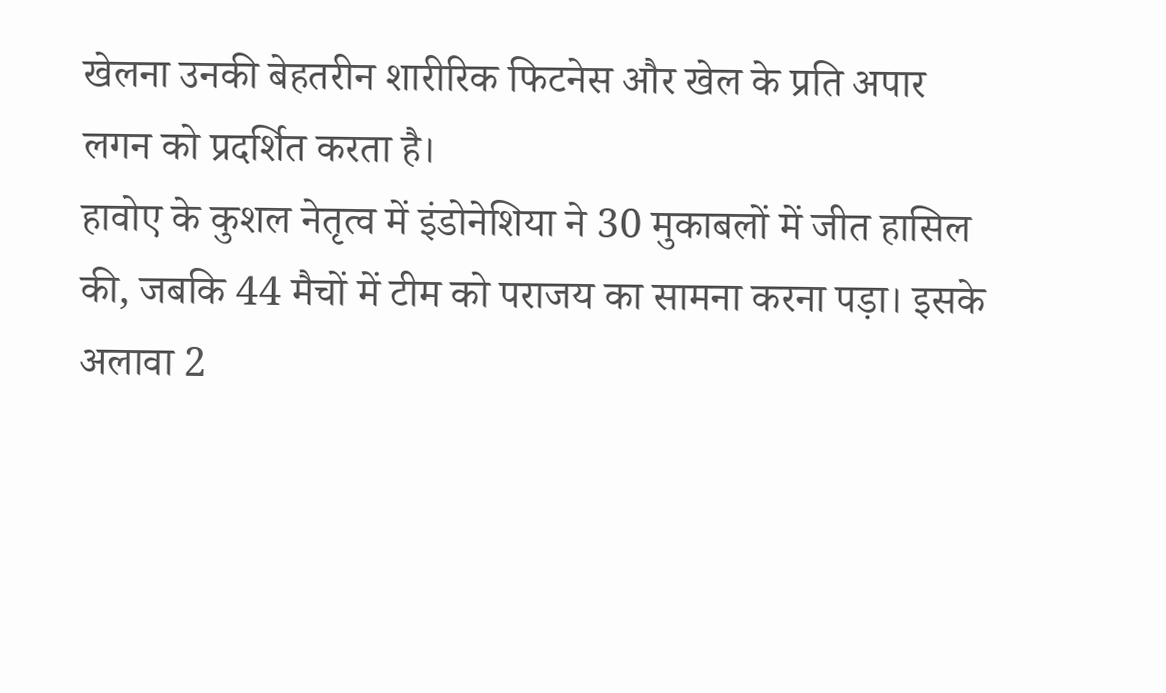खेलना उनकी बेहतरीन शारीरिक फिटनेस और खेल के प्रति अपार लगन को प्रदर्शित करता है।
हावोए के कुशल नेतृत्व में इंडोनेशिया ने 30 मुकाबलों में जीत हासिल की, जबकि 44 मैचों में टीम को पराजय का सामना करना पड़ा। इसके अलावा 2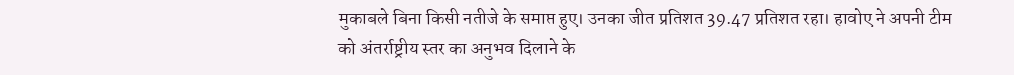मुकाबले बिना किसी नतीजे के समाप्त हुए। उनका जीत प्रतिशत 39.47 प्रतिशत रहा। हावोए ने अपनी टीम को अंतर्राष्ट्रीय स्तर का अनुभव दिलाने के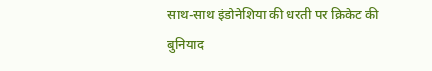साथ-साथ इंडोनेशिया की धरती पर क्रिकेट की बुनियाद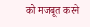को मजबूत करने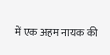में एक अहम नायक की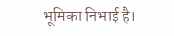भूमिका निभाई है।